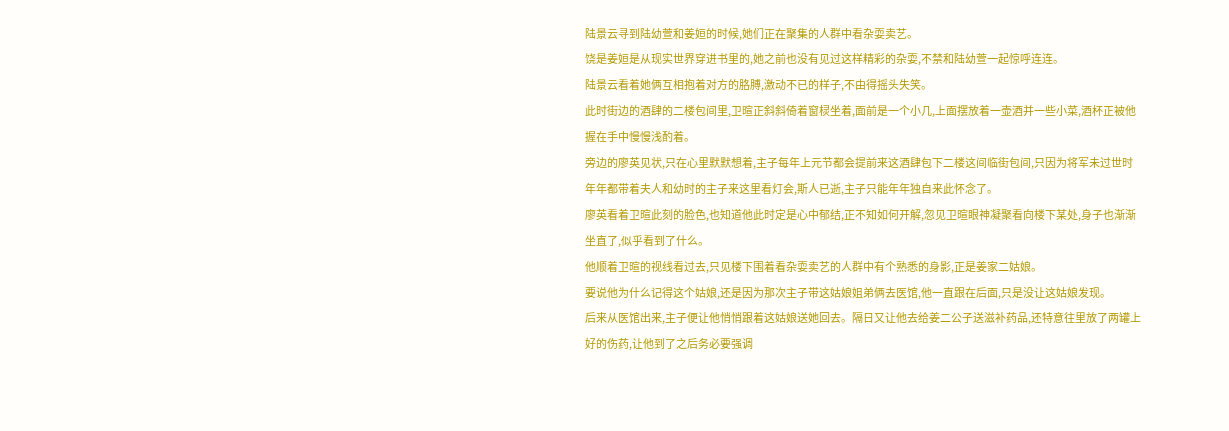陆景云寻到陆幼萱和姜姮的时候,她们正在聚集的人群中看杂耍卖艺。
饶是姜姮是从现实世界穿进书里的,她之前也没有见过这样精彩的杂耍,不禁和陆幼萱一起惊呼连连。
陆景云看着她俩互相抱着对方的胳膊,激动不已的样子,不由得摇头失笑。
此时街边的酒肆的二楼包间里,卫暄正斜斜倚着窗棂坐着,面前是一个小几,上面摆放着一壶酒并一些小菜,酒杯正被他握在手中慢慢浅酌着。
旁边的廖英见状,只在心里默默想着,主子每年上元节都会提前来这酒肆包下二楼这间临街包间,只因为将军未过世时年年都带着夫人和幼时的主子来这里看灯会,斯人已逝,主子只能年年独自来此怀念了。
廖英看着卫暄此刻的脸色,也知道他此时定是心中郁结,正不知如何开解,忽见卫暄眼神凝聚看向楼下某处,身子也渐渐坐直了,似乎看到了什么。
他顺着卫暄的视线看过去,只见楼下围着看杂耍卖艺的人群中有个熟悉的身影,正是姜家二姑娘。
要说他为什么记得这个姑娘,还是因为那次主子带这姑娘姐弟俩去医馆,他一直跟在后面,只是没让这姑娘发现。
后来从医馆出来,主子便让他悄悄跟着这姑娘送她回去。隔日又让他去给姜二公子送滋补药品,还特意往里放了两罐上好的伤药,让他到了之后务必要强调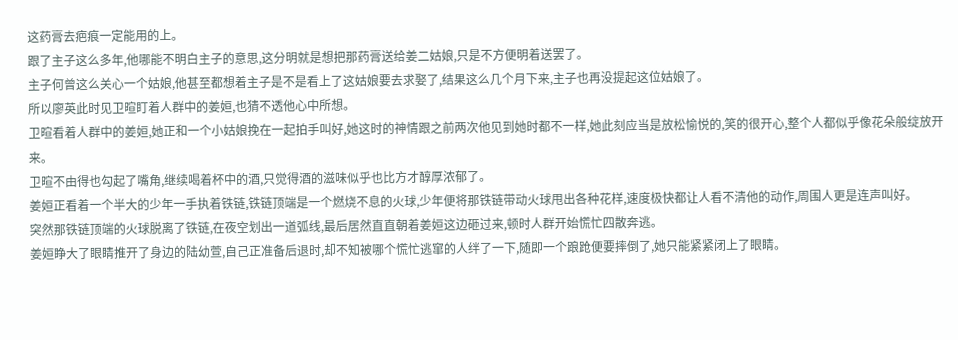这药膏去疤痕一定能用的上。
跟了主子这么多年,他哪能不明白主子的意思,这分明就是想把那药膏送给姜二姑娘,只是不方便明着送罢了。
主子何曾这么关心一个姑娘,他甚至都想着主子是不是看上了这姑娘要去求娶了,结果这么几个月下来,主子也再没提起这位姑娘了。
所以廖英此时见卫暄盯着人群中的姜姮,也猜不透他心中所想。
卫暄看着人群中的姜姮,她正和一个小姑娘挽在一起拍手叫好,她这时的神情跟之前两次他见到她时都不一样,她此刻应当是放松愉悦的,笑的很开心,整个人都似乎像花朵般绽放开来。
卫暄不由得也勾起了嘴角,继续喝着杯中的酒,只觉得酒的滋味似乎也比方才醇厚浓郁了。
姜姮正看着一个半大的少年一手执着铁链,铁链顶端是一个燃烧不息的火球,少年便将那铁链带动火球甩出各种花样,速度极快都让人看不清他的动作,周围人更是连声叫好。
突然那铁链顶端的火球脱离了铁链,在夜空划出一道弧线,最后居然直直朝着姜姮这边砸过来,顿时人群开始慌忙四散奔逃。
姜姮睁大了眼睛推开了身边的陆幼萱,自己正准备后退时,却不知被哪个慌忙逃窜的人绊了一下,随即一个踉跄便要摔倒了,她只能紧紧闭上了眼睛。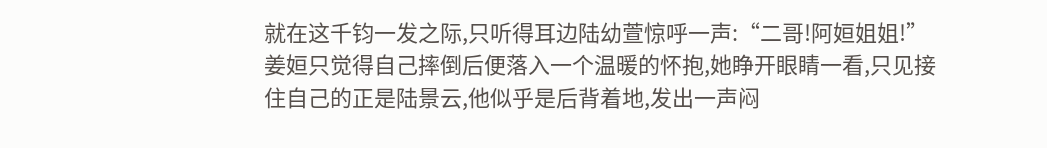就在这千钧一发之际,只听得耳边陆幼萱惊呼一声:“二哥!阿姮姐姐!”
姜姮只觉得自己摔倒后便落入一个温暖的怀抱,她睁开眼睛一看,只见接住自己的正是陆景云,他似乎是后背着地,发出一声闷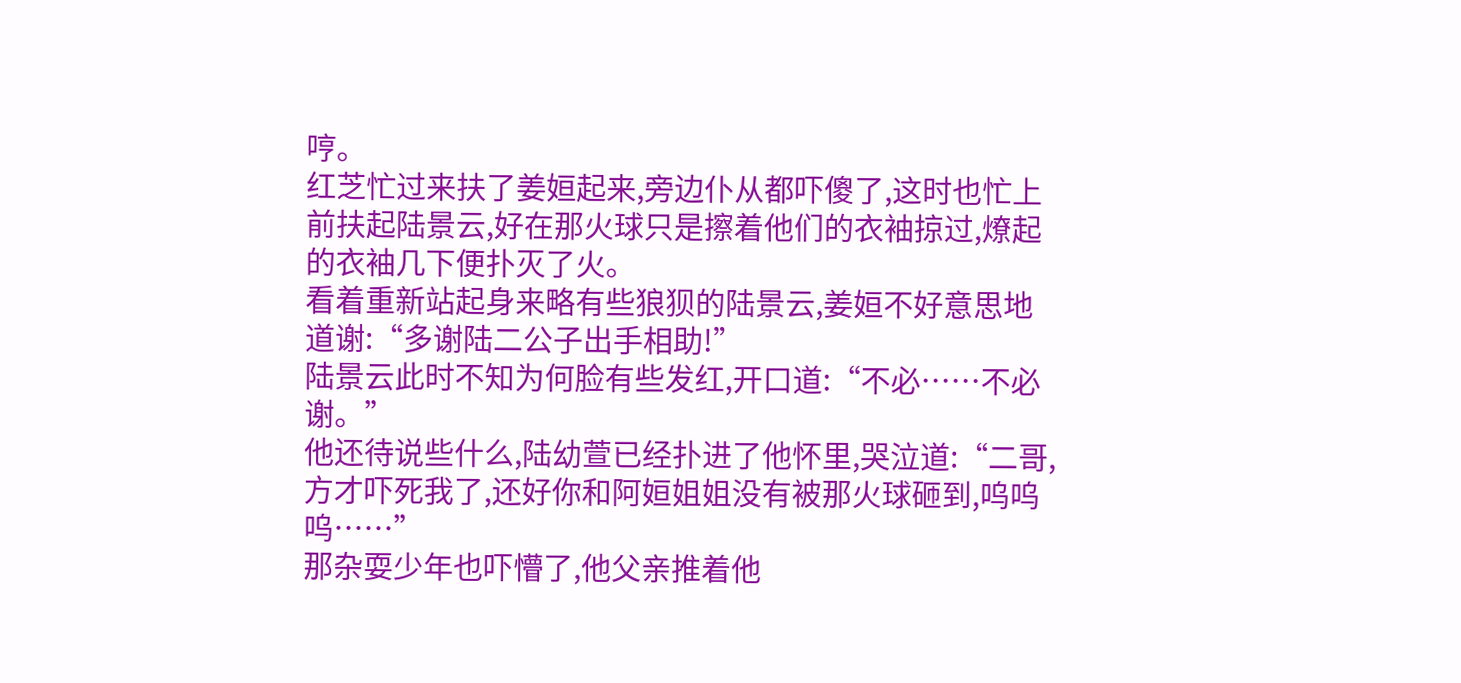哼。
红芝忙过来扶了姜姮起来,旁边仆从都吓傻了,这时也忙上前扶起陆景云,好在那火球只是擦着他们的衣袖掠过,燎起的衣袖几下便扑灭了火。
看着重新站起身来略有些狼狈的陆景云,姜姮不好意思地道谢:“多谢陆二公子出手相助!”
陆景云此时不知为何脸有些发红,开口道:“不必……不必谢。”
他还待说些什么,陆幼萱已经扑进了他怀里,哭泣道:“二哥,方才吓死我了,还好你和阿姮姐姐没有被那火球砸到,呜呜呜……”
那杂耍少年也吓懵了,他父亲推着他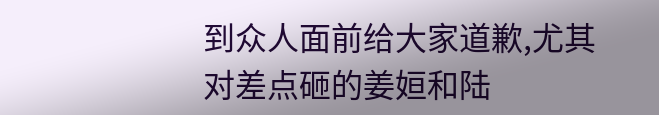到众人面前给大家道歉,尤其对差点砸的姜姮和陆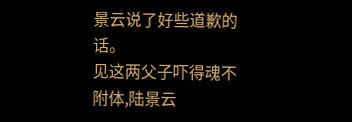景云说了好些道歉的话。
见这两父子吓得魂不附体,陆景云